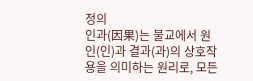정의
인과(因果)는 불교에서 원인(인)과 결과(과)의 상호작용을 의미하는 원리로, 모든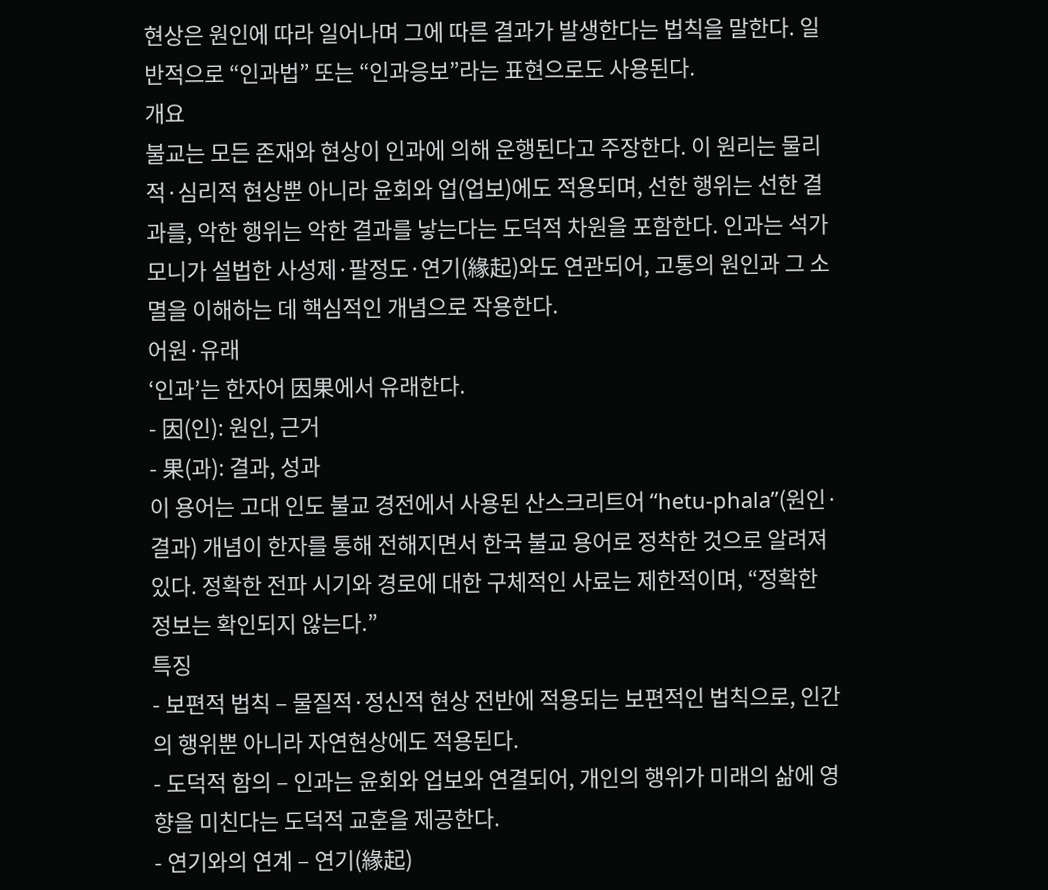현상은 원인에 따라 일어나며 그에 따른 결과가 발생한다는 법칙을 말한다. 일반적으로 “인과법” 또는 “인과응보”라는 표현으로도 사용된다.
개요
불교는 모든 존재와 현상이 인과에 의해 운행된다고 주장한다. 이 원리는 물리적·심리적 현상뿐 아니라 윤회와 업(업보)에도 적용되며, 선한 행위는 선한 결과를, 악한 행위는 악한 결과를 낳는다는 도덕적 차원을 포함한다. 인과는 석가모니가 설법한 사성제·팔정도·연기(緣起)와도 연관되어, 고통의 원인과 그 소멸을 이해하는 데 핵심적인 개념으로 작용한다.
어원·유래
‘인과’는 한자어 因果에서 유래한다.
- 因(인): 원인, 근거
- 果(과): 결과, 성과
이 용어는 고대 인도 불교 경전에서 사용된 산스크리트어 “hetu-phala”(원인·결과) 개념이 한자를 통해 전해지면서 한국 불교 용어로 정착한 것으로 알려져 있다. 정확한 전파 시기와 경로에 대한 구체적인 사료는 제한적이며, “정확한 정보는 확인되지 않는다.”
특징
- 보편적 법칙 – 물질적·정신적 현상 전반에 적용되는 보편적인 법칙으로, 인간의 행위뿐 아니라 자연현상에도 적용된다.
- 도덕적 함의 – 인과는 윤회와 업보와 연결되어, 개인의 행위가 미래의 삶에 영향을 미친다는 도덕적 교훈을 제공한다.
- 연기와의 연계 – 연기(緣起)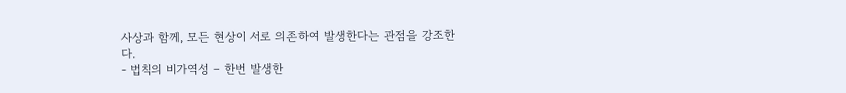사상과 함께, 모든 현상이 서로 의존하여 발생한다는 관점을 강조한다.
- 법칙의 비가역성 – 한번 발생한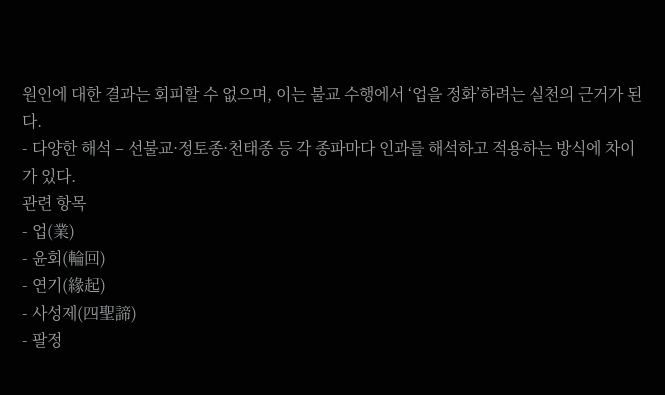원인에 대한 결과는 회피할 수 없으며, 이는 불교 수행에서 ‘업을 정화’하려는 실천의 근거가 된다.
- 다양한 해석 – 선불교·정토종·천태종 등 각 종파마다 인과를 해석하고 적용하는 방식에 차이가 있다.
관련 항목
- 업(業)
- 윤회(輪回)
- 연기(緣起)
- 사성제(四聖諦)
- 팔정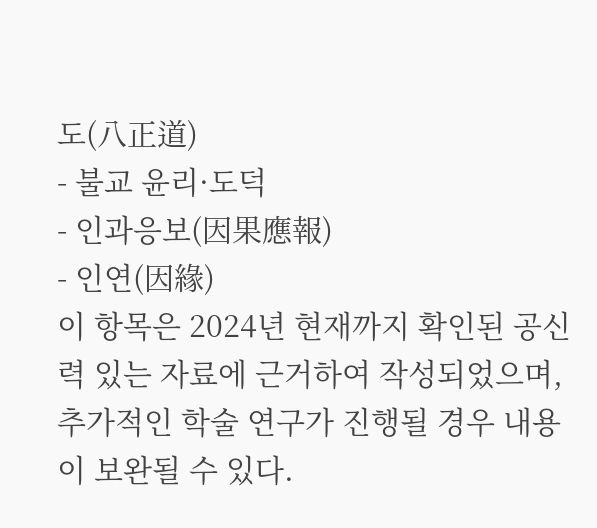도(八正道)
- 불교 윤리·도덕
- 인과응보(因果應報)
- 인연(因緣)
이 항목은 2024년 현재까지 확인된 공신력 있는 자료에 근거하여 작성되었으며, 추가적인 학술 연구가 진행될 경우 내용이 보완될 수 있다.